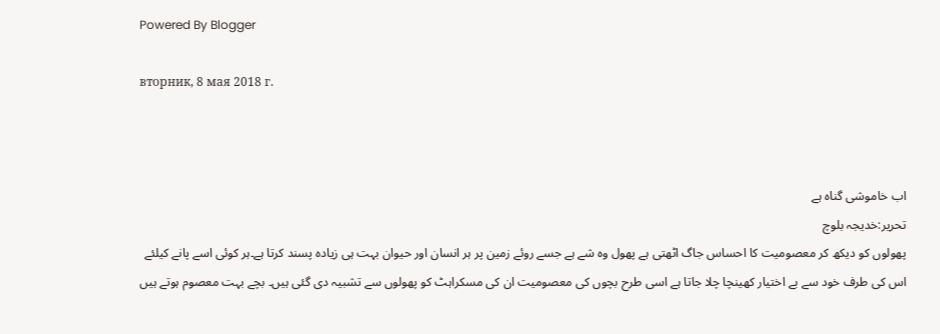Powered By Blogger

вторник, 8 мая 2018 г.



اب خاموشی گناہ ہے
تحریر:خدیجہ بلوچ
پھولوں کو دیکھ کر معصومیت کا احساس جاگ اٹھتی ہے پھول وہ شے ہے جسے روئے زمین پر ہر انسان اور حیوان بہت ہی زیادہ پسند کرتا ہے۔ہر کوئی اسے پانے کیلئے اس کی طرف خود سے بے اختیار کھینچا چلا جاتا ہے اسی طرح بچوں کی معصومیت ان کی مسکراہٹ کو پھولوں سے تشبیہ دی گئی ہیں۔ بچے بہت معصوم ہوتے ہیں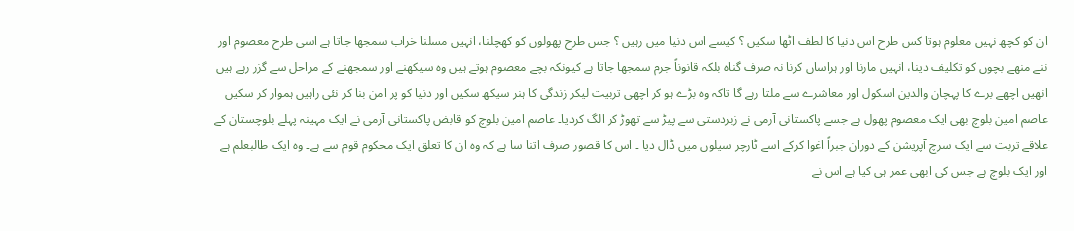ان کو کچھ نہیں معلوم ہوتا کس طرح اس دنیا کا لطف اٹھا سکیں ؟ کیسے اس دنیا میں رہیں ؟ جس طرح پھولوں کو کھچلنا، انہیں مسلنا خراب سمجھا جاتا ہے اسی طرح معصوم اور ننے منھے بچوں کو تکلیف دینا، انہیں مارنا اور ہراساں کرنا نہ صرف گناہ بلکہ قانوناً جرم سمجھا جاتا ہے کیونکہ بچے معصوم ہوتے ہیں وہ سیکھنے اور سمجھنے کے مراحل سے گزر رہے ہیں انھیں اچھے برے کا پہچان والدین اسکول اور معاشرے سے ملتا رہے گا تاکہ وہ بڑے ہو کر اچھی تربیت لیکر زندگی کا ہنر سیکھ سکیں اور دنیا کو پر امن بنا کر نئی راہیں ہموار کر سکیں
عاصم امین بلوچ بھی ایک معصوم پھول ہے جسے پاکستانی آرمی نے زبردستی سے پیڑ سے تھوڑ کر الگ کردیا۔ عاصم امین بلوچ کو قابض پاکستانی آرمی نے ایک مہینہ پہلے بلوچستان کے علاقے تربت سے ایک سرچ آپریشن کے دوران جبراً اغوا کرکے اسے ٹارچر سیلوں میں ڈال دیا ۔ اس کا قصور صرف اتنا سا ہے کہ وہ ان کا تعلق ایک محکوم قوم سے ہے۔ وہ ایک طالبعلم ہے اور ایک بلوچ ہے جس کی ابھی عمر ہی کیا ہے اس نے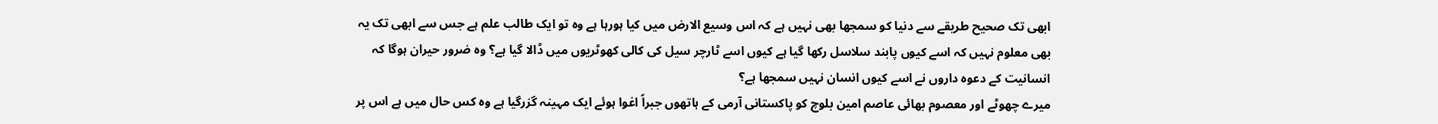ابھی تک صحیح طریقے سے دنیا کو سمجھا بھی نہیں ہے کہ اس وسیع الارض میں کیا ہورہا ہے وہ تو ایک طالب علم ہے جس سے ابھی تک یہ بھی معلوم نہیں کہ اسے کیوں پابند سلاسل رکھا گیا ہے کیوں اسے ٹارچر سیل کی کالی کھوٹریوں میں ڈالا گیا ہے؟ وہ ضرور حیران ہوگا کہ انسانیت کے دعوہ داروں نے اسے کیوں انسان نہیں سمجھا ہے؟
میرے چھوٹے اور معصوم بھائی عاصم امین بلوچ کو پاکستانی آرمی کے ہاتھوں جبراً اغوا ہوئے ایک مہینہ گزرگیا ہے وہ کس حال میں ہے اس پر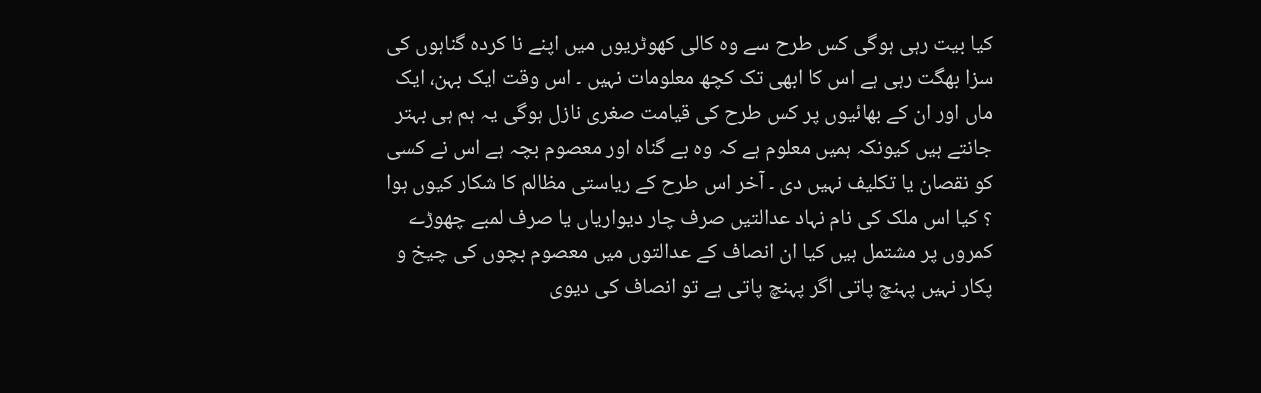کیا بیت رہی ہوگی کس طرح سے وہ کالی کھوٹریوں میں اپنے نا کردہ گناہوں کی سزا بھگت رہی ہے اس کا ابھی تک کچھ معلومات نہیں ۔ اس وقت ایک بہن، ایک ماں اور ان کے بھائیوں پر کس طرح کی قیامت صغری نازل ہوگی یہ ہم ہی بہتر جانتے ہیں کیونکہ ہمیں معلوم ہے کہ وہ بے گناہ اور معصوم بچہ ہے اس نے کسی کو نقصان یا تکلیف نہیں دی ۔ آخر اس طرح کے ریاستی مظالم کا شکار کیوں ہوا ؟ کیا اس ملک کی نام نہاد عدالتیں صرف چار دیواریاں یا صرف لمبے چھوڑے کمروں پر مشتمل ہیں کیا ان انصاف کے عدالتوں میں معصوم بچوں کی چیخ و پکار نہیں پہنچ پاتی اگر پہنچ پاتی ہے تو انصاف کی دیوی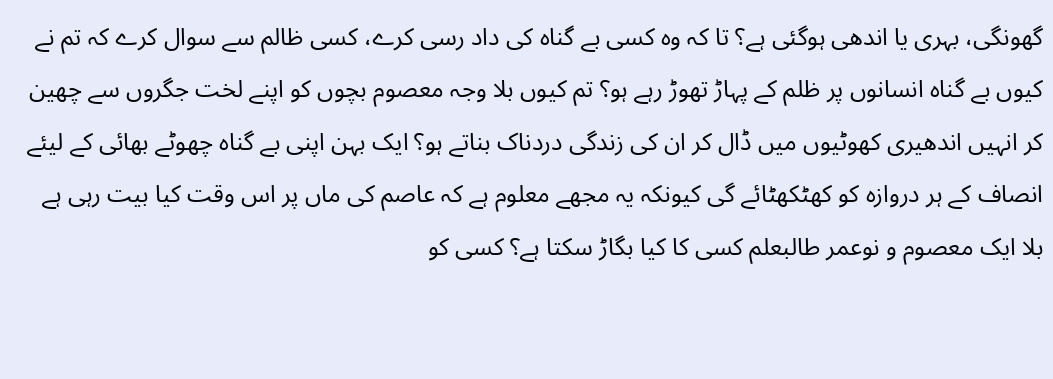گھونگی، بہری یا اندھی ہوگئی ہے؟ تا کہ وہ کسی بے گناہ کی داد رسی کرے، کسی ظالم سے سوال کرے کہ تم نے کیوں بے گناہ انسانوں پر ظلم کے پہاڑ تھوڑ رہے ہو؟ تم کیوں بلا وجہ معصوم بچوں کو اپنے لخت جگروں سے چھین کر انہیں اندھیری کھوٹیوں میں ڈال کر ان کی زندگی دردناک بناتے ہو؟ ایک بہن اپنی بے گناہ چھوٹے بھائی کے لیئے انصاف کے ہر دروازہ کو کھٹکھٹائے گی کیونکہ یہ مجھے معلوم ہے کہ عاصم کی ماں پر اس وقت کیا بیت رہی ہے
بلا ایک معصوم و نوعمر طالبعلم کسی کا کیا بگاڑ سکتا ہے؟ کسی کو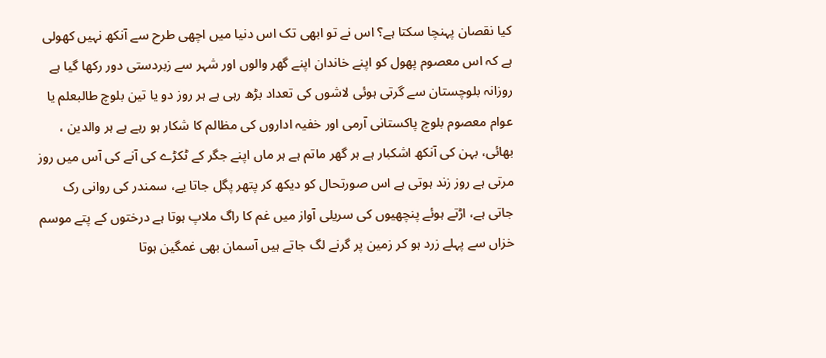کیا نقصان پہنچا سکتا ہے؟ اس نے تو ابھی تک اس دنیا میں اچھی طرح سے آنکھ نہیں کھولی ہے کہ اس معصوم پھول کو اپنے خاندان اپنے گھر والوں اور شہر سے زبردستی دور رکھا گیا ہے
روزانہ بلوچستان سے گرتی ہوئی لاشوں کی تعداد بڑھ رہی ہے ہر روز دو یا تین بلوچ طالبعلم یا عوام معصوم بلوچ پاکستانی آرمی اور خفیہ اداروں کی مظالم کا شکار ہو رہے ہے ہر والدین ، بھائی، بہن کی آنکھ اشکبار ہے ہر گھر ماتم ہے ہر ماں اپنے جگر کے ٹکڑے کی آنے کی آس میں روز مرتی ہے روز زند ہوتی ہے اس صورتحال کو دیکھ کر پتھر پگل جاتا یے، سمندر کی روانی رک جاتی ہے، اڑتے ہوئے پنچھیوں کی سریلی آواز میں غم کا راگ ملاپ ہوتا ہے درختوں کے پتے موسم خزاں سے پہلے زرد ہو کر زمین پر گرنے لگ جاتے ہیں آسمان بھی غمگین ہوتا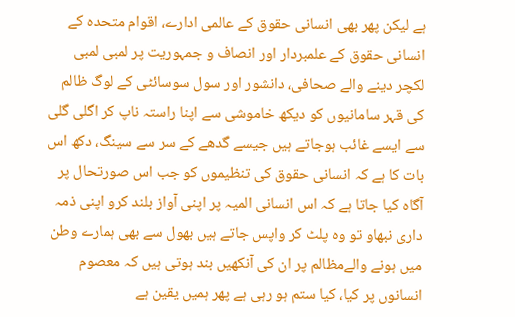ہے لیکن پھر بھی انسانی حقوق کے عالمی ادارے، اقوام متحدہ کے انسانی حقوق کے علمبردار اور انصاف و جمہوریت پر لمبی لمبی لکچر دینے والے صحافی، دانشور اور سول سوسائٹی کے لوگ ظالم کی قہر سامانیوں کو دیکھ خاموشی سے اپنا راستہ ناپ کر اگلی گلی سے ایسے غائب ہوجاتے ہیں جیسے گدھے کے سر سے سینگ، دکھ اس بات کا ہے کہ انسانی حقوق کی تنظیموں کو جب اس صورتحال پر آگاہ کیا جاتا ہے کہ اس انسانی المیہ پر اپنی آواز بلند کرو اپنی ذمہ داری نبھاو تو وہ پلٹ کر واپس جاتے ہیں بھول سے بھی ہمارے وطن میں ہونے والےمظالم پر ان کی آنکھیں بند ہوتی ہیں کہ معصوم انسانوں پر کیا، کیا ستم ہو رہی ہے پھر ہمیں یقین ہے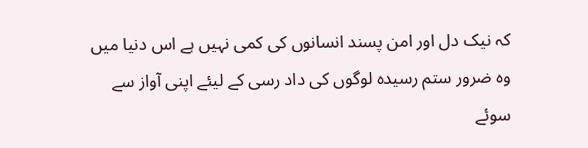کہ نیک دل اور امن پسند انسانوں کی کمی نہیں ہے اس دنیا میں وہ ضرور ستم رسیدہ لوگوں کی داد رسی کے لیئے اپنی آواز سے سوئے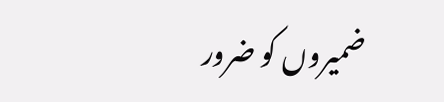ضمیروں کو ضرور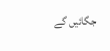جگائیں گے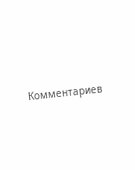Комментариев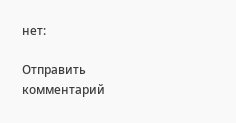нет:

Отправить комментарий